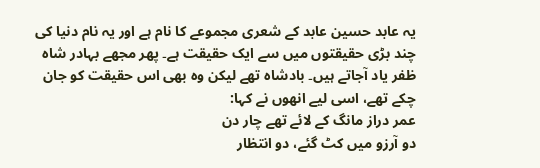یہ عابد حسین عابد کے شعری مجموعے کا نام ہے اور یہ نام دنیا کی چند بڑی حقیقتوں میں سے ایک حقیقت ہے۔ پھر مجھے بہادر شاہ ظفر یاد آجاتے ہیں۔ بادشاہ تھے لیکن وہ بھی اس حقیقت کو جان چکے تھے، اسی لیے انھوں نے کہا:
عمر دراز مانگ کے لائے تھے چار دن
دو آرزو میں کٹ گئے، دو انتظار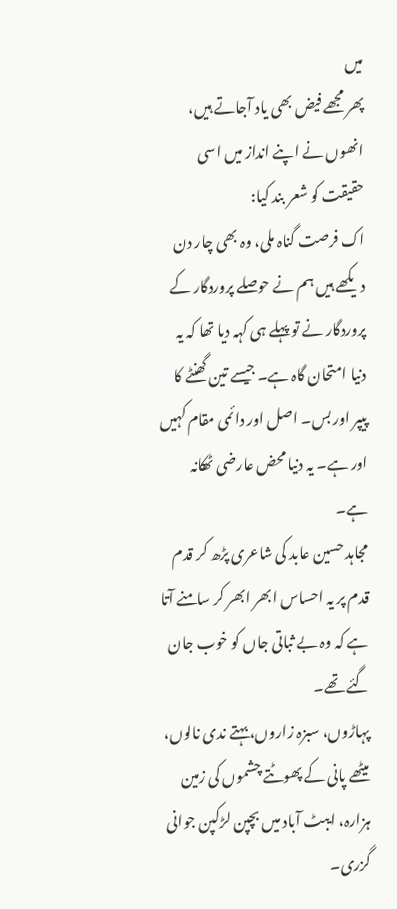میں
پھر مجھے فیض بھی یاد آجاتے ہیں، انھوں نے اپنے انداز میں اسی حقیقت کو شعر بند کیا:
اک فرصت گناہ ملی، وہ بھی چار دن
دیکھے ہیں ہم نے حوصلے پروردگار کے
پروردگار نے تو پہلے ہی کہہ دیا تھا کہ یہ دنیا امتحان گاہ ہے۔ جیسے تین گھنٹے کا پیپر اور بس۔ اصل اور دائمی مقام کہیں اور ہے۔ یہ دنیا محض عارضی ٹھکانہ ہے۔
مجاہد حسین عابد کی شاعری پڑھ کر قدم قدم پر یہ احساس ابھر ابھر کر سامنے آتا ہے کہ وہ بے ثباتی جاں کو خوب جان گئے تھے۔
پہاڑوں، سبزہ زاروں، بہتے ندی نالوں، میٹھے پانی کے پھوٹتے چشموں کی زمین ہزارہ، ایبٹ آباد میں بچپن لڑکپن جوانی گزری۔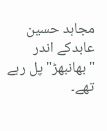مجاہد حسین عابدکے اندر "بھانبھڑ" پل رہے تھے۔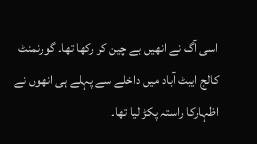اسی آگ نے انھیں بے چین کر رکھا تھا۔ گورنمنٹ کالج ایبٹ آباد میں داخلے سے پہلے ہی انھوں نے اظہارکا راستہ پکڑ لیا تھا۔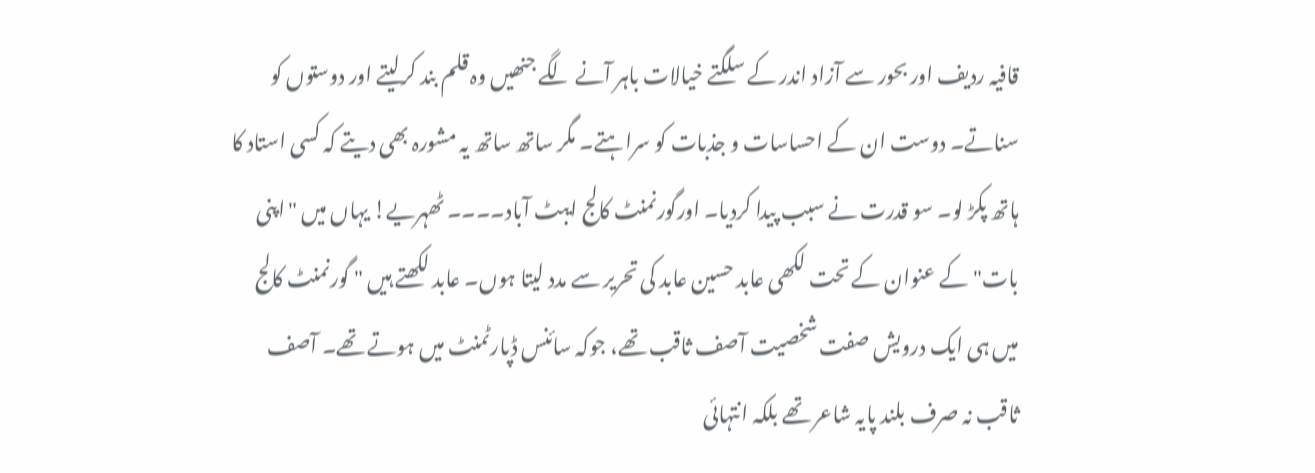قافیہ ردیف اور بحور سے آزاد اندر کے سلگتے خیالات باہر آنے لگے جنھیں وہ قلم بند کرلیتے اور دوستوں کو سناتے۔ دوست ان کے احساسات و جذبات کو سراہتے۔ مگر ساتھ ساتھ یہ مشورہ بھی دیتے کہ کسی استاد کا ہاتھ پکڑ لو۔ سو قدرت نے سبب پیدا کردیا۔ اورگورنمنٹ کالج ایبٹ آباد۔۔۔۔ ٹھہریے! یہاں میں "اپنی بات" کے عنوان کے تحت لکھی عابد حسین عابد کی تحریر سے مدد لیتا ہوں۔ عابد لکھتے ہیں " گورنمنٹ کالج میں ہی ایک درویش صفت شخصیت آصف ثاقب تھے، جوکہ سائنس ڈپارٹمنٹ میں ہوتے تھے۔ آصف ثاقب نہ صرف بلند پایہ شاعر تھے بلکہ انتہائی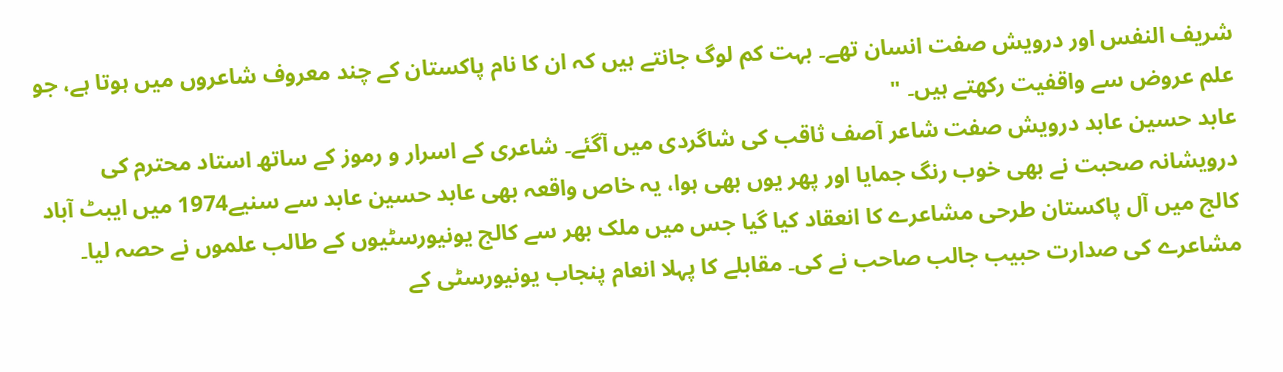شریف النفس اور درویش صفت انسان تھے۔ بہت کم لوگ جانتے ہیں کہ ان کا نام پاکستان کے چند معروف شاعروں میں ہوتا ہے، جو علم عروض سے واقفیت رکھتے ہیں۔ "
عابد حسین عابد درویش صفت شاعر آصف ثاقب کی شاگردی میں آگئے۔ شاعری کے اسرار و رموز کے ساتھ استاد محترم کی درویشانہ صحبت نے بھی خوب رنگ جمایا اور پھر یوں بھی ہوا، یہ خاص واقعہ بھی عابد حسین عابد سے سنیے1974 میں ایبٹ آباد کالج میں آل پاکستان طرحی مشاعرے کا انعقاد کیا گیا جس میں ملک بھر سے کالج یونیورسٹیوں کے طالب علموں نے حصہ لیا۔ مشاعرے کی صدارت حبیب جالب صاحب نے کی۔ مقابلے کا پہلا انعام پنجاب یونیورسٹی کے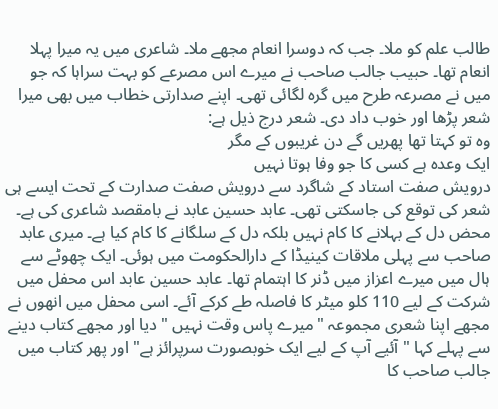طالب علم کو ملا۔ جب کہ دوسرا انعام مجھے ملا۔ شاعری میں یہ میرا پہلا انعام تھا۔ حبیب جالب صاحب نے میرے اس مصرعے کو بہت سراہا کہ جو میں نے مصرعہ طرح میں گرہ لگائی تھی۔ اپنے صدارتی خطاب میں بھی میرا شعر پڑھا اور خوب داد دی۔ شعر درج ذیل ہے:
وہ تو کہتا تھا پھریں گے دن غریبوں کے مگر
ایک وعدہ ہے کسی کا جو وفا ہوتا نہیں
درویش صفت استاد کے شاگرد سے درویش صفت صدارت کے تحت ایسے ہی شعر کی توقع کی جاسکتی تھی۔ عابد حسین عابد نے بامقصد شاعری کی ہے۔ محض دل کے بہلانے کا کام نہیں بلکہ دل کے سلگانے کا کام کیا ہے۔ میری عابد صاحب سے پہلی ملاقات کینیڈا کے دارالحکومت میں ہوئی۔ ایک چھوٹے سے ہال میں میرے اعزاز میں ڈنر کا اہتمام تھا۔ عابد حسین عابد اس محفل میں شرکت کے لیے 110 کلو میٹر کا فاصلہ طے کرکے آئے۔ اسی محفل میں انھوں نے مجھے اپنا شعری مجموعہ "میرے پاس وقت نہیں " دیا اور مجھے کتاب دینے سے پہلے کہا "آئیے آپ کے لیے ایک خوبصورت سرپرائز ہے" اور پھر کتاب میں جالب صاحب کا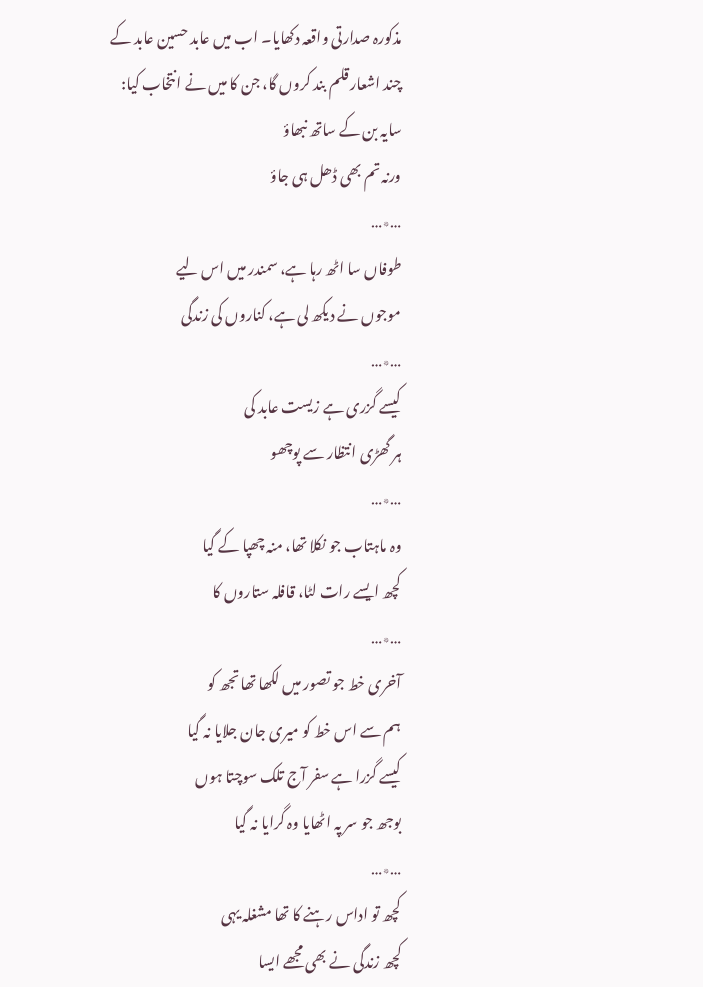مذکورہ صدارتی واقعہ دکھایا۔ اب میں عابد حسین عابد کے چند اشعار قلم بند کروں گا، جن کا میں نے انتخاب کیا:
سایہ بن کے ساتھ نبھاؤ
ورنہ تم بھی ڈھل ہی جاؤ
…٭…
طوفاں سا اٹھ رہا ہے، سمندر میں اس لیے
موجوں نے دیکھ لی ہے، کناروں کی زندگی
…٭…
کیسے گزری ہے زیست عابد کی
ہر گھڑی انتظار سے پوچھو
…٭…
وہ ماہتاب جو نکلا تھا، منہ چھپا کے گیا
کچھ ایسے رات لٹا، قافلہ ستاروں کا
…٭…
آخری خط جو تصور میں لکھا تھا تجھ کو
ہم سے اس خط کو میری جان جلایا نہ گیا
کیسے گزرا ہے سفر آج تلک سوچتا ہوں
بوجھ جو سر پہ اٹھایا وہ گرایا نہ گیا
…٭…
کچھ تو اداس رہنے کا تھا مشغلہ یہی
کچھ زندگی نے بھی مجھے ایسا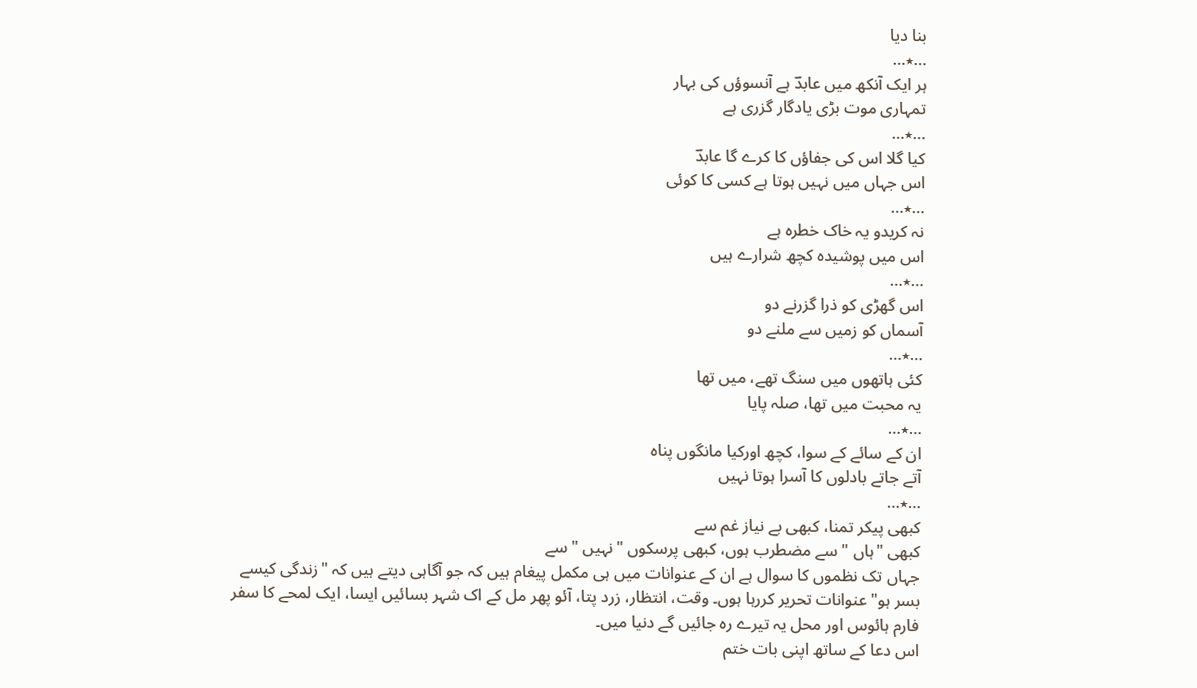بنا دیا
…٭…
ہر ایک آنکھ میں عابدؔ ہے آنسوؤں کی بہار
تمہاری موت بڑی یادگار گزری ہے
…٭…
کیا گلا اس کی جفاؤں کا کرے گا عابدؔ
اس جہاں میں نہیں ہوتا ہے کسی کا کوئی
…٭…
نہ کریدو یہ خاک خطرہ ہے
اس میں پوشیدہ کچھ شرارے ہیں
…٭…
اس گھڑی کو ذرا گزرنے دو
آسماں کو زمیں سے ملنے دو
…٭…
کئی ہاتھوں میں سنگ تھے، میں تھا
یہ محبت میں تھا، صلہ پایا
…٭…
ان کے سائے کے سوا، کچھ اورکیا مانگوں پناہ
آتے جاتے بادلوں کا آسرا ہوتا نہیں
…٭…
کبھی پیکر تمنا، کبھی بے نیاز غم سے
کبھی "ہاں " سے مضطرب ہوں، کبھی پرسکوں "نہیں " سے
جہاں تک نظموں کا سوال ہے ان کے عنوانات میں ہی مکمل پیغام ہیں کہ جو آگاہی دیتے ہیں کہ "زندگی کیسے بسر ہو" عنوانات تحریر کررہا ہوں۔ وقت، انتظار، زرد پتا، آئو پھر مل کے اک شہر بسائیں ایسا، ایک لمحے کا سفر فارم ہائوس اور محل یہ تیرے رہ جائیں گے دنیا میں۔
اس دعا کے ساتھ اپنی بات ختم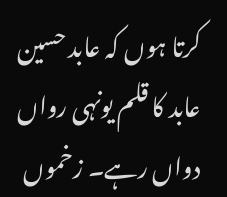کرتا ہوں کہ عابد حسین عابد کا قلم یونہی رواں دواں رہے۔ زخموں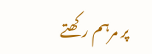پر مرہم رکھتے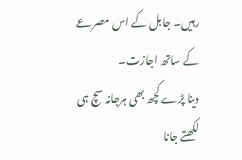رہیں۔ جابل کے اس مصرعے کے ساتھ اجازت۔
دینا پڑے کچھ بھی ہرجانہ سچ ہی لکھتے جانا